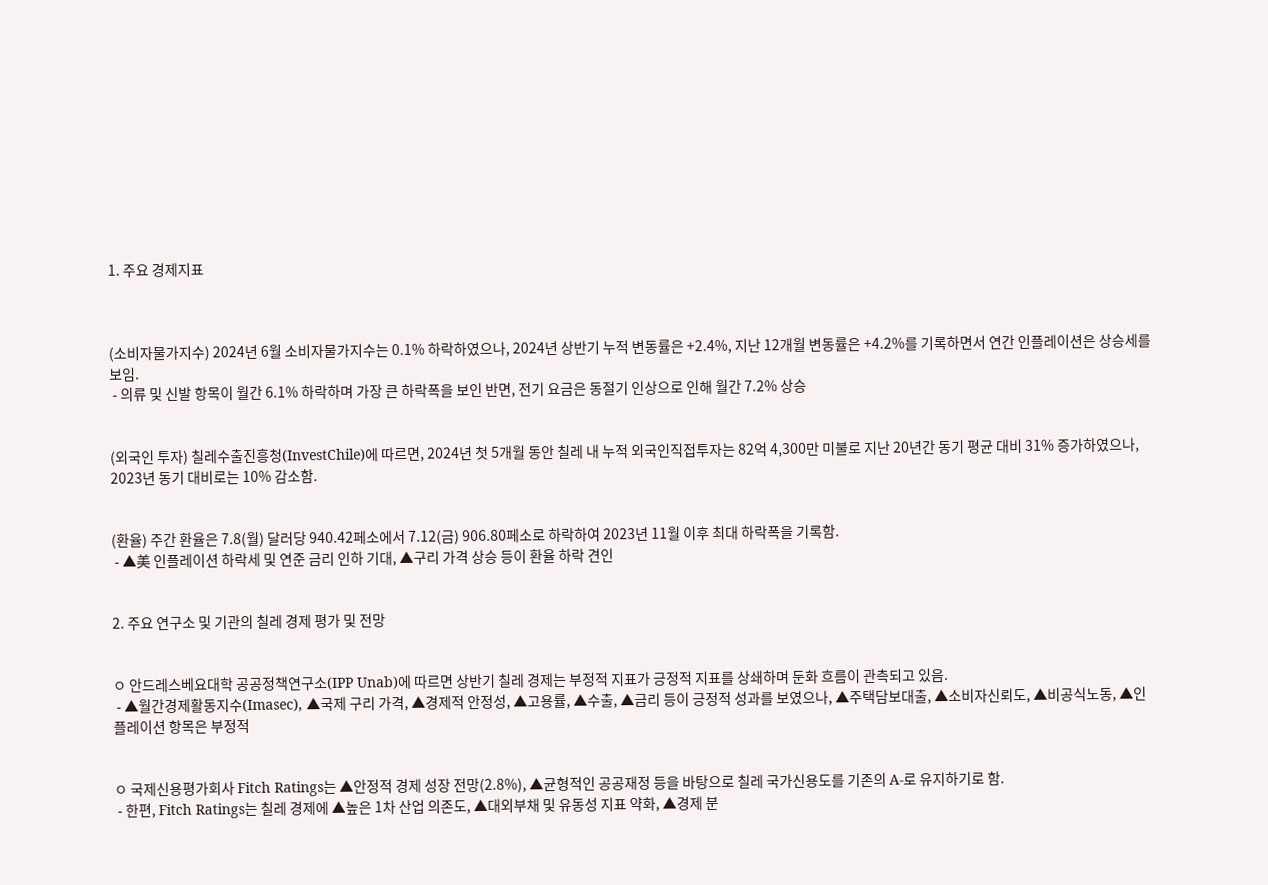1. 주요 경제지표



(소비자물가지수) 2024년 6월 소비자물가지수는 0.1% 하락하였으나, 2024년 상반기 누적 변동률은 +2.4%, 지난 12개월 변동률은 +4.2%를 기록하면서 연간 인플레이션은 상승세를 보임.
 - 의류 및 신발 항목이 월간 6.1% 하락하며 가장 큰 하락폭을 보인 반면, 전기 요금은 동절기 인상으로 인해 월간 7.2% 상승


(외국인 투자) 칠레수출진흥청(InvestChile)에 따르면, 2024년 첫 5개월 동안 칠레 내 누적 외국인직접투자는 82억 4,300만 미불로 지난 20년간 동기 평균 대비 31% 증가하였으나, 2023년 동기 대비로는 10% 감소함.


(환율) 주간 환율은 7.8(월) 달러당 940.42페소에서 7.12(금) 906.80페소로 하락하여 2023년 11월 이후 최대 하락폭을 기록함.
 - ▲美 인플레이션 하락세 및 연준 금리 인하 기대, ▲구리 가격 상승 등이 환율 하락 견인


2. 주요 연구소 및 기관의 칠레 경제 평가 및 전망


ㅇ 안드레스베요대학 공공정책연구소(IPP Unab)에 따르면 상반기 칠레 경제는 부정적 지표가 긍정적 지표를 상쇄하며 둔화 흐름이 관측되고 있음.
 - ▲월간경제활동지수(Imasec), ▲국제 구리 가격, ▲경제적 안정성, ▲고용률, ▲수출, ▲금리 등이 긍정적 성과를 보였으나, ▲주택담보대출, ▲소비자신뢰도, ▲비공식노동, ▲인플레이션 항목은 부정적


ㅇ 국제신용평가회사 Fitch Ratings는 ▲안정적 경제 성장 전망(2.8%), ▲균형적인 공공재정 등을 바탕으로 칠레 국가신용도를 기존의 A-로 유지하기로 함.
 - 한편, Fitch Ratings는 칠레 경제에 ▲높은 1차 산업 의존도, ▲대외부채 및 유동성 지표 약화, ▲경제 분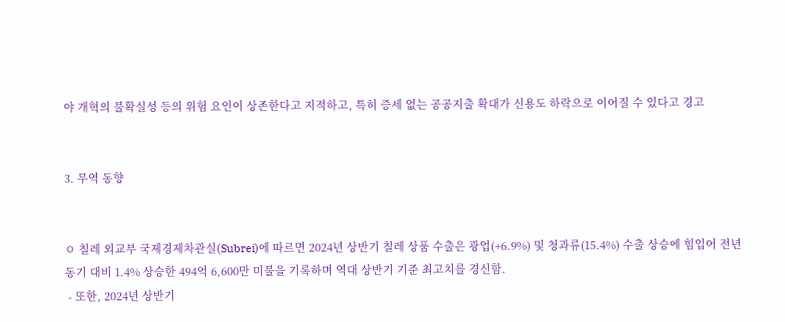야 개혁의 불확실성 등의 위험 요인이 상존한다고 지적하고, 특히 증세 없는 공공지출 확대가 신용도 하락으로 이어질 수 있다고 경고


3. 무역 동향


ㅇ 칠레 외교부 국제경제차관실(Subrei)에 따르면 2024년 상반기 칠레 상품 수출은 광업(+6.9%) 및 청과류(15.4%) 수출 상승에 힘입어 전년 동기 대비 1.4% 상승한 494억 6,600만 미불을 기록하며 역대 상반기 기준 최고치를 경신함.
 - 또한, 2024년 상반기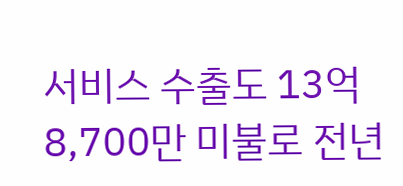서비스 수출도 13억 8,700만 미불로 전년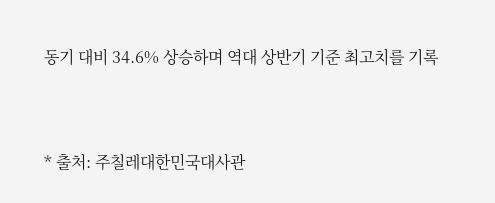동기 대비 34.6% 상승하며 역대 상반기 기준 최고치를 기록



* 출처: 주칠레대한민국대사관